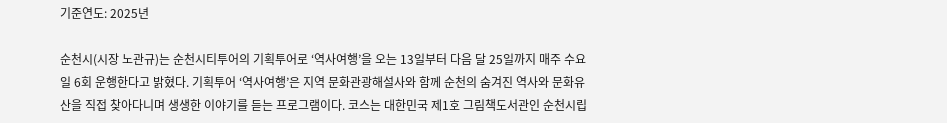기준연도: 2025년

순천시(시장 노관규)는 순천시티투어의 기획투어로 ‘역사여행’을 오는 13일부터 다음 달 25일까지 매주 수요일 6회 운행한다고 밝혔다. 기획투어 ‘역사여행’은 지역 문화관광해설사와 함께 순천의 숨겨진 역사와 문화유산을 직접 찾아다니며 생생한 이야기를 듣는 프로그램이다. 코스는 대한민국 제1호 그림책도서관인 순천시립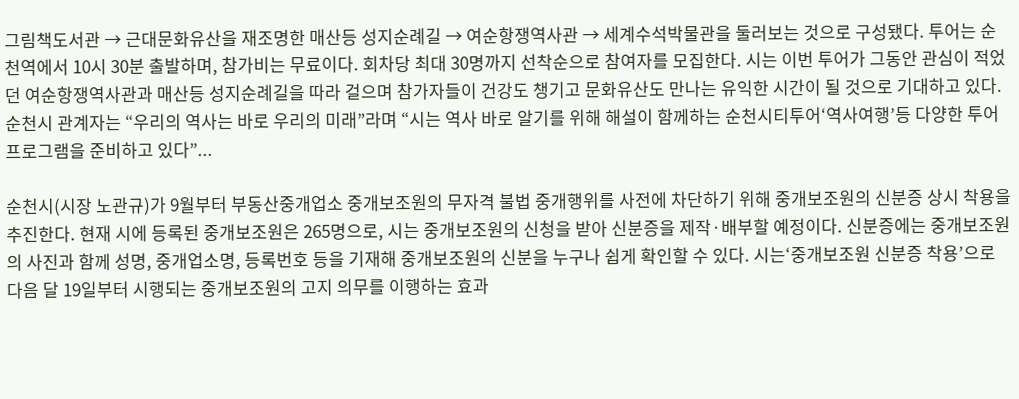그림책도서관 → 근대문화유산을 재조명한 매산등 성지순례길 → 여순항쟁역사관 → 세계수석박물관을 둘러보는 것으로 구성됐다. 투어는 순천역에서 10시 30분 출발하며, 참가비는 무료이다. 회차당 최대 30명까지 선착순으로 참여자를 모집한다. 시는 이번 투어가 그동안 관심이 적었던 여순항쟁역사관과 매산등 성지순례길을 따라 걸으며 참가자들이 건강도 챙기고 문화유산도 만나는 유익한 시간이 될 것으로 기대하고 있다. 순천시 관계자는 “우리의 역사는 바로 우리의 미래”라며 “시는 역사 바로 알기를 위해 해설이 함께하는 순천시티투어‘역사여행’등 다양한 투어 프로그램을 준비하고 있다”...

순천시(시장 노관규)가 9월부터 부동산중개업소 중개보조원의 무자격 불법 중개행위를 사전에 차단하기 위해 중개보조원의 신분증 상시 착용을 추진한다. 현재 시에 등록된 중개보조원은 265명으로, 시는 중개보조원의 신청을 받아 신분증을 제작·배부할 예정이다. 신분증에는 중개보조원의 사진과 함께 성명, 중개업소명, 등록번호 등을 기재해 중개보조원의 신분을 누구나 쉽게 확인할 수 있다. 시는‘중개보조원 신분증 착용’으로 다음 달 19일부터 시행되는 중개보조원의 고지 의무를 이행하는 효과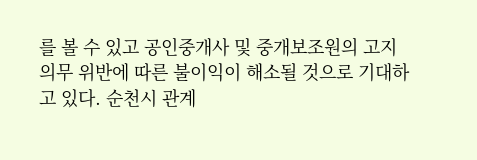를 볼 수 있고 공인중개사 및 중개보조원의 고지의무 위반에 따른 불이익이 해소될 것으로 기대하고 있다. 순천시 관계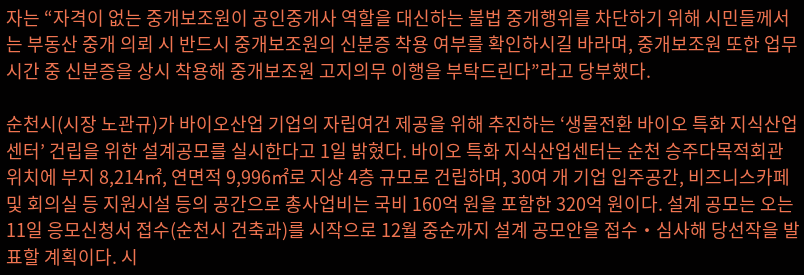자는 “자격이 없는 중개보조원이 공인중개사 역할을 대신하는 불법 중개행위를 차단하기 위해 시민들께서는 부동산 중개 의뢰 시 반드시 중개보조원의 신분증 착용 여부를 확인하시길 바라며, 중개보조원 또한 업무시간 중 신분증을 상시 착용해 중개보조원 고지의무 이행을 부탁드린다”라고 당부했다.

순천시(시장 노관규)가 바이오산업 기업의 자립여건 제공을 위해 추진하는 ‘생물전환 바이오 특화 지식산업센터’ 건립을 위한 설계공모를 실시한다고 1일 밝혔다. 바이오 특화 지식산업센터는 순천 승주다목적회관 위치에 부지 8,214㎡, 연면적 9,996㎡로 지상 4층 규모로 건립하며, 30여 개 기업 입주공간, 비즈니스카페 및 회의실 등 지원시설 등의 공간으로 총사업비는 국비 160억 원을 포함한 320억 원이다. 설계 공모는 오는 11일 응모신청서 접수(순천시 건축과)를 시작으로 12월 중순까지 설계 공모안을 접수・심사해 당선작을 발표할 계획이다. 시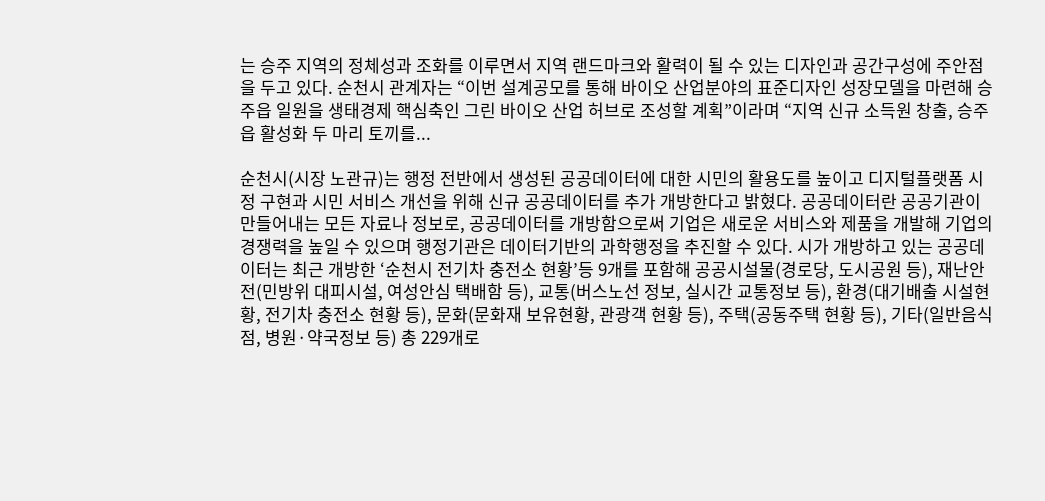는 승주 지역의 정체성과 조화를 이루면서 지역 랜드마크와 활력이 될 수 있는 디자인과 공간구성에 주안점을 두고 있다. 순천시 관계자는 “이번 설계공모를 통해 바이오 산업분야의 표준디자인 성장모델을 마련해 승주읍 일원을 생태경제 핵심축인 그린 바이오 산업 허브로 조성할 계획”이라며 “지역 신규 소득원 창출, 승주읍 활성화 두 마리 토끼를...

순천시(시장 노관규)는 행정 전반에서 생성된 공공데이터에 대한 시민의 활용도를 높이고 디지털플랫폼 시정 구현과 시민 서비스 개선을 위해 신규 공공데이터를 추가 개방한다고 밝혔다. 공공데이터란 공공기관이 만들어내는 모든 자료나 정보로, 공공데이터를 개방함으로써 기업은 새로운 서비스와 제품을 개발해 기업의 경쟁력을 높일 수 있으며 행정기관은 데이터기반의 과학행정을 추진할 수 있다. 시가 개방하고 있는 공공데이터는 최근 개방한 ‘순천시 전기차 충전소 현황’등 9개를 포함해 공공시설물(경로당, 도시공원 등), 재난안전(민방위 대피시설, 여성안심 택배함 등), 교통(버스노선 정보, 실시간 교통정보 등), 환경(대기배출 시설현황, 전기차 충전소 현황 등), 문화(문화재 보유현황, 관광객 현황 등), 주택(공동주택 현황 등), 기타(일반음식점, 병원·약국정보 등) 총 229개로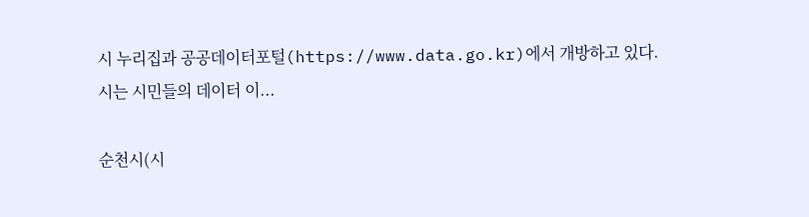시 누리집과 공공데이터포털(https://www.data.go.kr)에서 개방하고 있다. 시는 시민들의 데이터 이...

순천시(시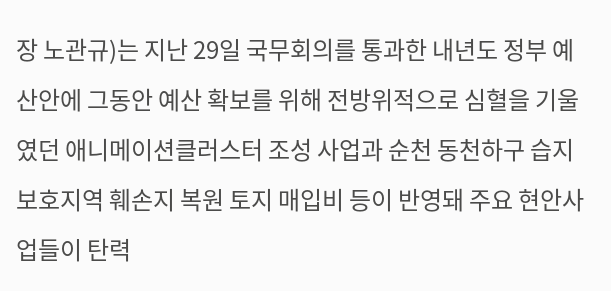장 노관규)는 지난 29일 국무회의를 통과한 내년도 정부 예산안에 그동안 예산 확보를 위해 전방위적으로 심혈을 기울였던 애니메이션클러스터 조성 사업과 순천 동천하구 습지보호지역 훼손지 복원 토지 매입비 등이 반영돼 주요 현안사업들이 탄력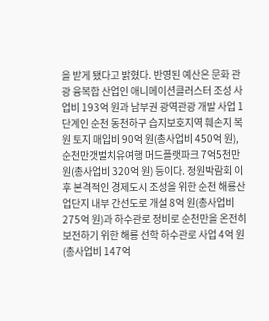을 받게 됐다고 밝혔다. 반영된 예산은 문화 관광 융복합 산업인 애니메이션클러스터 조성 사업비 193억 원과 남부권 광역관광 개발 사업 1단계인 순천 동천하구 습지보호지역 훼손지 복원 토지 매입비 90억 원(총사업비 450억 원), 순천만갯벌치유여행 머드플랫파크 7억5천만 원(총사업비 320억 원) 등이다. 정원박람회 이후 본격적인 경제도시 조성을 위한 순천 해룡산업단지 내부 간선도로 개설 8억 원(총사업비 275억 원)과 하수관로 정비로 순천만을 온전히 보전하기 위한 해룡 선학 하수관로 사업 4억 원(총사업비 147억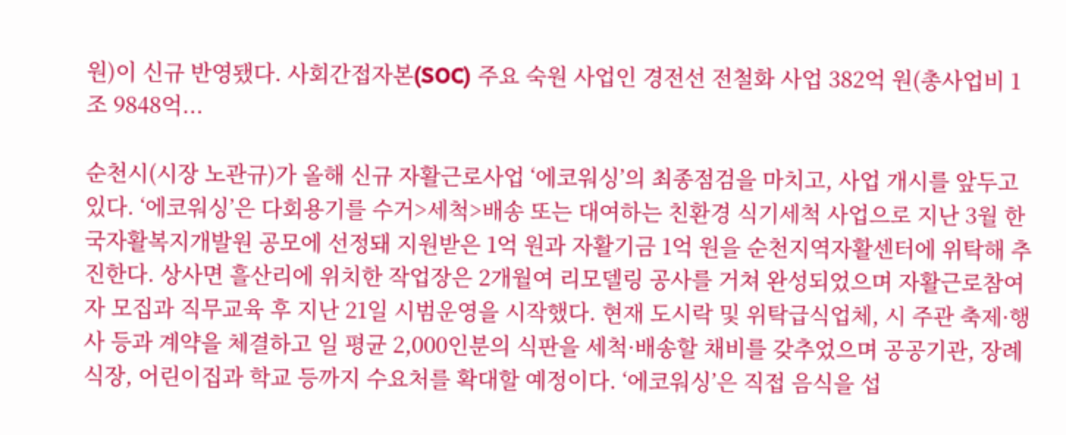원)이 신규 반영됐다. 사회간접자본(SOC) 주요 숙원 사업인 경전선 전철화 사업 382억 원(총사업비 1조 9848억...

순천시(시장 노관규)가 올해 신규 자활근로사업 ‘에코워싱’의 최종점검을 마치고, 사업 개시를 앞두고 있다. ‘에코워싱’은 다회용기를 수거>세척>배송 또는 대여하는 친환경 식기세척 사업으로 지난 3월 한국자활복지개발원 공모에 선정돼 지원받은 1억 원과 자활기금 1억 원을 순천지역자활센터에 위탁해 추진한다. 상사면 흘산리에 위치한 작업장은 2개월여 리모델링 공사를 거쳐 완성되었으며 자활근로참여자 모집과 직무교육 후 지난 21일 시범운영을 시작했다. 현재 도시락 및 위탁급식업체, 시 주관 축제·행사 등과 계약을 체결하고 일 평균 2,000인분의 식판을 세척·배송할 채비를 갖추었으며 공공기관, 장례식장, 어린이집과 학교 등까지 수요처를 확대할 예정이다. ‘에코워싱’은 직접 음식을 섭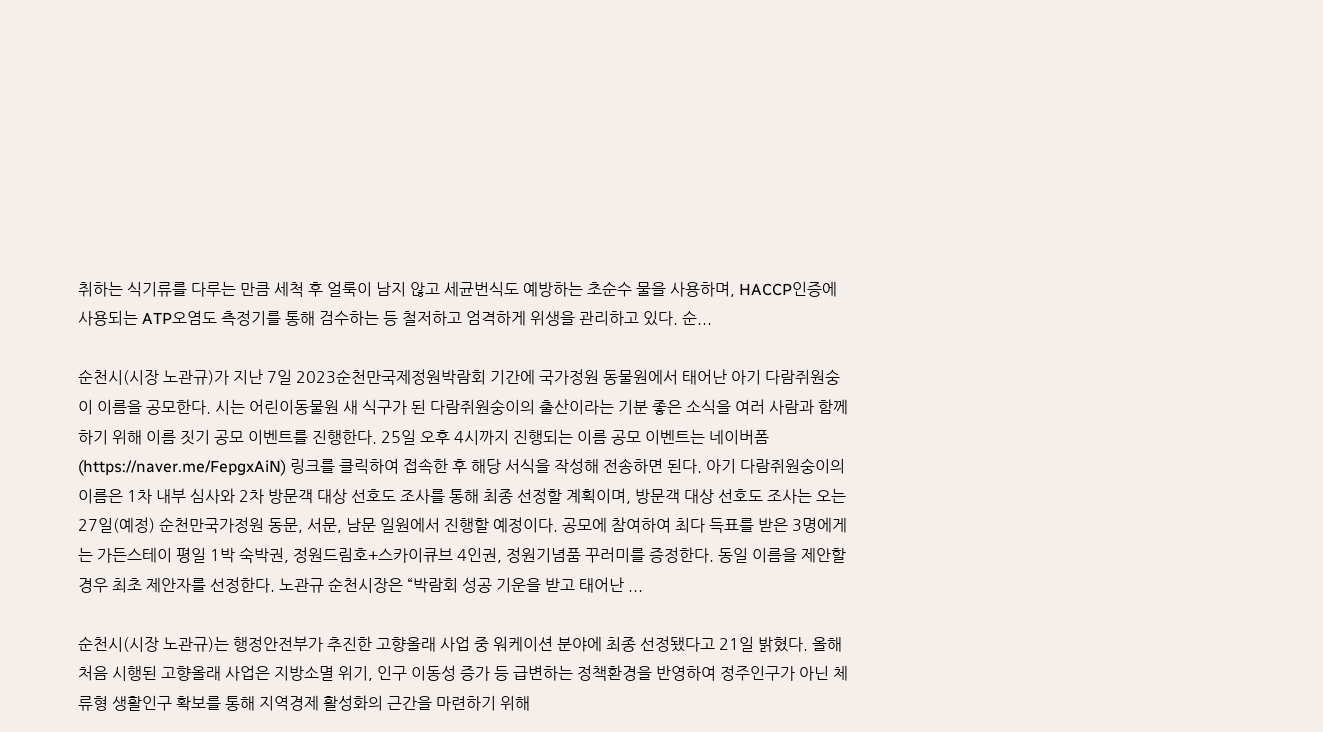취하는 식기류를 다루는 만큼 세척 후 얼룩이 남지 않고 세균번식도 예방하는 초순수 물을 사용하며, HACCP인증에 사용되는 ATP오염도 측정기를 통해 검수하는 등 철저하고 엄격하게 위생을 관리하고 있다. 순...

순천시(시장 노관규)가 지난 7일 2023순천만국제정원박람회 기간에 국가정원 동물원에서 태어난 아기 다람쥐원숭이 이름을 공모한다. 시는 어린이동물원 새 식구가 된 다람쥐원숭이의 출산이라는 기분 좋은 소식을 여러 사람과 함께하기 위해 이름 짓기 공모 이벤트를 진행한다. 25일 오후 4시까지 진행되는 이름 공모 이벤트는 네이버폼(https://naver.me/FepgxAiN) 링크를 클릭하여 접속한 후 해당 서식을 작성해 전송하면 된다. 아기 다람쥐원숭이의 이름은 1차 내부 심사와 2차 방문객 대상 선호도 조사를 통해 최종 선정할 계획이며, 방문객 대상 선호도 조사는 오는 27일(예정) 순천만국가정원 동문, 서문, 남문 일원에서 진행할 예정이다. 공모에 참여하여 최다 득표를 받은 3명에게는 가든스테이 평일 1박 숙박권, 정원드림호+스카이큐브 4인권, 정원기념품 꾸러미를 증정한다. 동일 이름을 제안할 경우 최초 제안자를 선정한다. 노관규 순천시장은 “박람회 성공 기운을 받고 태어난 ...

순천시(시장 노관규)는 행정안전부가 추진한 고향올래 사업 중 워케이션 분야에 최종 선정됐다고 21일 밝혔다. 올해 처음 시행된 고향올래 사업은 지방소멸 위기, 인구 이동성 증가 등 급변하는 정책환경을 반영하여 정주인구가 아닌 체류형 생활인구 확보를 통해 지역경제 활성화의 근간을 마련하기 위해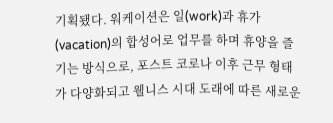기획됐다. 워케이션은 일(work)과 휴가(vacation)의 합성어로 업무를 하며 휴양을 즐기는 방식으로, 포스트 코로나 이후 근무 형태가 다양화되고 웰니스 시대 도래에 따른 새로운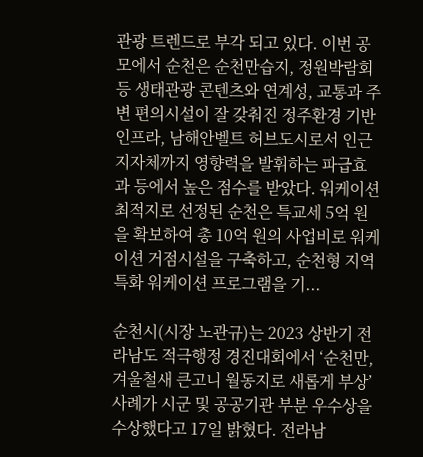관광 트렌드로 부각 되고 있다. 이번 공모에서 순천은 순천만습지, 정원박람회 등 생태관광 콘텐츠와 연계성, 교통과 주변 편의시설이 잘 갖춰진 정주환경 기반 인프라, 남해안벨트 허브도시로서 인근 지자체까지 영향력을 발휘하는 파급효과 등에서 높은 점수를 받았다. 워케이션 최적지로 선정된 순천은 특교세 5억 원을 확보하여 총 10억 원의 사업비로 워케이션 거점시설을 구축하고, 순천형 지역특화 워케이션 프로그램을 기...

순천시(시장 노관규)는 2023 상반기 전라남도 적극행정 경진대회에서 ‘순천만, 겨울철새 큰고니 월동지로 새롭게 부상’사례가 시군 및 공공기관 부분 우수상을 수상했다고 17일 밝혔다. 전라남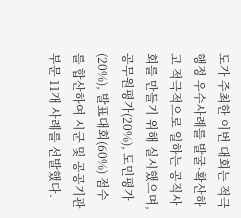도가 주최한 이번 대회는 적극행정 우수사례를 발굴·확산하고 적극적으로 일하는 공직사회를 만들기 위해 실시했으며, 공무원평가(20%), 도민평가(20%), 발표대회(60%) 점수를 합산하여 시군 및 공공기관 부문 11개 사례를 선발했다.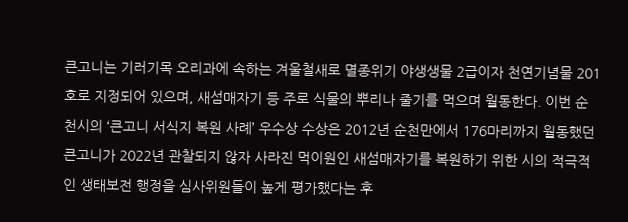큰고니는 기러기목 오리과에 속하는 겨울철새로 멸종위기 야생생물 2급이자 천연기념물 201호로 지정되어 있으며, 새섬매자기 등 주로 식물의 뿌리나 줄기를 먹으며 월동한다. 이번 순천시의 ‘큰고니 서식지 복원 사례’ 우수상 수상은 2012년 순천만에서 176마리까지 월동했던 큰고니가 2022년 관찰되지 않자 사라진 먹이원인 새섬매자기를 복원하기 위한 시의 적극적인 생태보전 행정을 심사위원들이 높게 평가했다는 후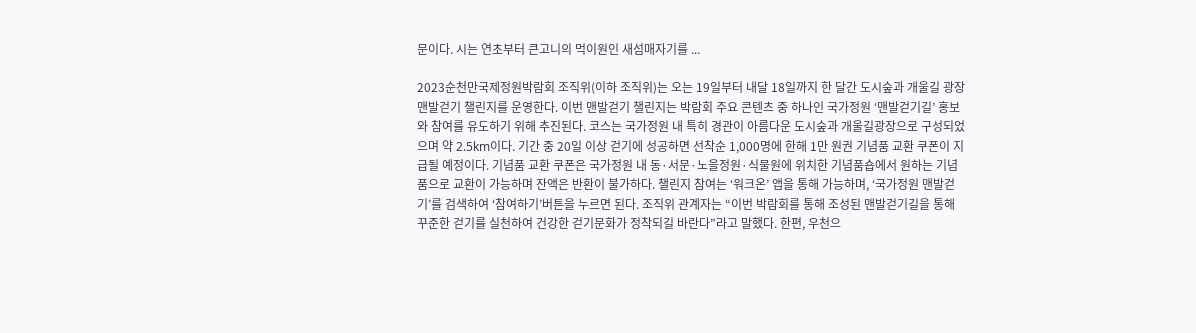문이다. 시는 연초부터 큰고니의 먹이원인 새섬매자기를 ...

2023순천만국제정원박람회 조직위(이하 조직위)는 오는 19일부터 내달 18일까지 한 달간 도시숲과 개울길 광장 맨발걷기 챌린지를 운영한다. 이번 맨발걷기 챌린지는 박람회 주요 콘텐츠 중 하나인 국가정원 ‘맨발걷기길’ 홍보와 참여를 유도하기 위해 추진된다. 코스는 국가정원 내 특히 경관이 아름다운 도시숲과 개울길광장으로 구성되었으며 약 2.5km이다. 기간 중 20일 이상 걷기에 성공하면 선착순 1,000명에 한해 1만 원권 기념품 교환 쿠폰이 지급될 예정이다. 기념품 교환 쿠폰은 국가정원 내 동·서문·노을정원·식물원에 위치한 기념품숍에서 원하는 기념품으로 교환이 가능하며 잔액은 반환이 불가하다. 챌린지 참여는 ‘워크온’ 앱을 통해 가능하며, ‘국가정원 맨발걷기’를 검색하여 ‘참여하기’버튼을 누르면 된다. 조직위 관계자는 “이번 박람회를 통해 조성된 맨발걷기길을 통해 꾸준한 걷기를 실천하여 건강한 걷기문화가 정착되길 바란다”라고 말했다. 한편, 우천으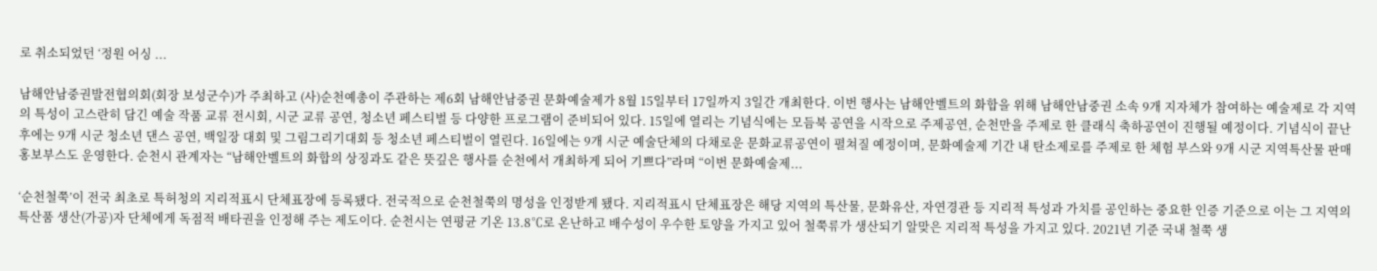로 취소되었던 ‘정원 어싱 ...

남해안남중권발전협의회(회장 보성군수)가 주최하고 (사)순천예총이 주관하는 제6회 남해안남중권 문화예술제가 8월 15일부터 17일까지 3일간 개최한다. 이번 행사는 남해안벨트의 화합을 위해 남해안남중권 소속 9개 지자체가 참여하는 예술제로 각 지역의 특성이 고스란히 담긴 예술 작품 교류 전시회, 시군 교류 공연, 청소년 페스티벌 등 다양한 프로그램이 준비되어 있다. 15일에 열리는 기념식에는 모듬북 공연을 시작으로 주제공연, 순천만을 주제로 한 클래식 축하공연이 진행될 예정이다. 기념식이 끝난 후에는 9개 시군 청소년 댄스 공연, 백일장 대회 및 그림그리기대회 등 청소년 페스티벌이 열린다. 16일에는 9개 시군 예술단체의 다채로운 문화교류공연이 펼쳐질 예정이며, 문화예술제 기간 내 탄소제로를 주제로 한 체험 부스와 9개 시군 지역특산물 판매 홍보부스도 운영한다. 순천시 관계자는 “남해안벨트의 화합의 상징과도 같은 뜻깊은 행사를 순천에서 개최하게 되어 기쁘다”라며 “이번 문화예술제...

‘순천철쭉’이 전국 최초로 특허청의 지리적표시 단체표장에 등록됐다. 전국적으로 순천철쭉의 명성을 인정받게 됐다. 지리적표시 단체표장은 해당 지역의 특산물, 문화유산, 자연경관 등 지리적 특성과 가치를 공인하는 중요한 인증 기준으로 이는 그 지역의 특산품 생산(가공)자 단체에게 독점적 배타권을 인정해 주는 제도이다. 순천시는 연평균 기온 13.8℃로 온난하고 배수성이 우수한 토양을 가지고 있어 철쭉류가 생산되기 알맞은 지리적 특성을 가지고 있다. 2021년 기준 국내 철쭉 생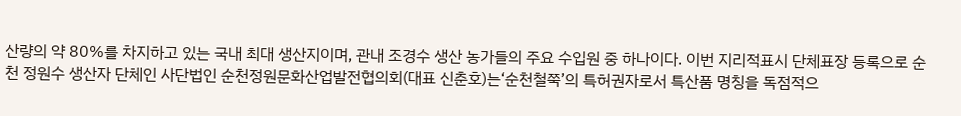산량의 약 80%를 차지하고 있는 국내 최대 생산지이며, 관내 조경수 생산 농가들의 주요 수입원 중 하나이다. 이번 지리적표시 단체표장 등록으로 순천 정원수 생산자 단체인 사단법인 순천정원문화산업발전협의회(대표 신춘호)는‘순천철쭉’의 특허권자로서 특산품 명칭을 독점적으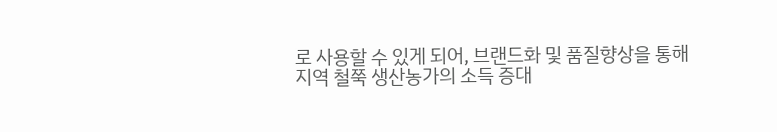로 사용할 수 있게 되어, 브랜드화 및 품질향상을 통해 지역 철쭉 생산농가의 소득 증대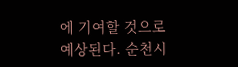에 기여할 것으로 예상된다. 순천시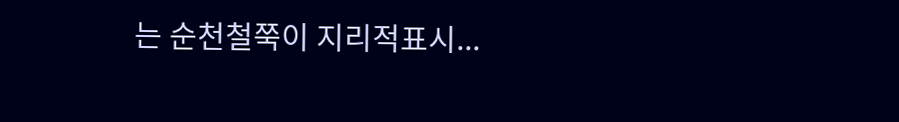는 순천철쭉이 지리적표시...